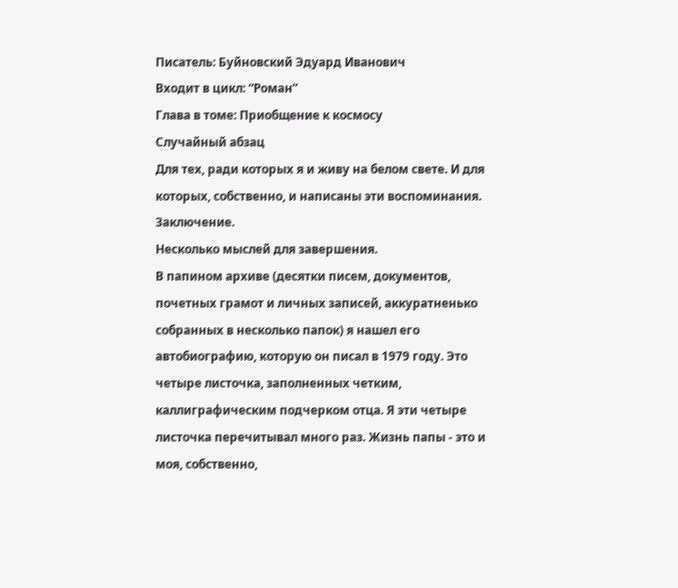Писатель: Буйновский Эдуард Иванович
Входит в цикл: “Роман”
Глава в томе: Приобщение к космосу
Случайный абзац
Для тех, ради которых я и живу на белом свете. И для которых, собственно, и написаны эти воспоминания.
Заключение.
Несколько мыслей для завершения.
В папином архиве (десятки писем, документов, почетных грамот и личных записей, аккуратненько собранных в несколько папок) я нашел его автобиографию, которую он писал в 1979 году. Это четыре листочка, заполненных четким, каллиграфическим подчерком отца. Я эти четыре листочка перечитывал много раз. Жизнь папы - это и моя, собственно,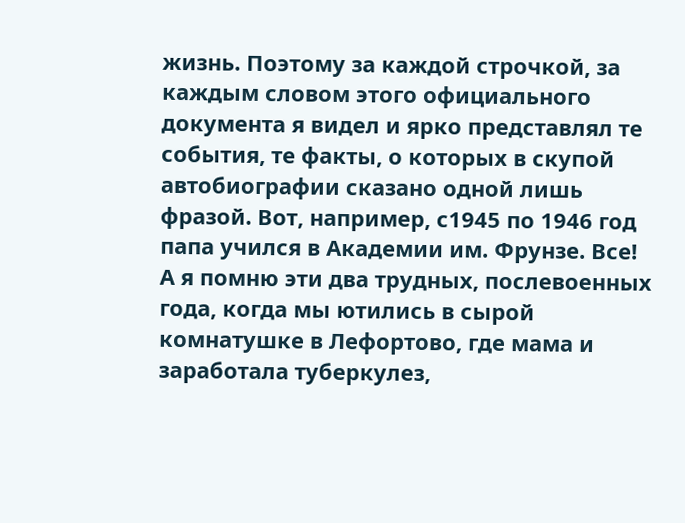жизнь. Поэтому за каждой строчкой, за каждым словом этого официального документа я видел и ярко представлял те события, те факты, о которых в скупой автобиографии сказано одной лишь фразой. Вот, например, с1945 по 1946 год папа учился в Академии им. Фрунзе. Все! А я помню эти два трудных, послевоенных года, когда мы ютились в сырой комнатушке в Лефортово, где мама и заработала туберкулез,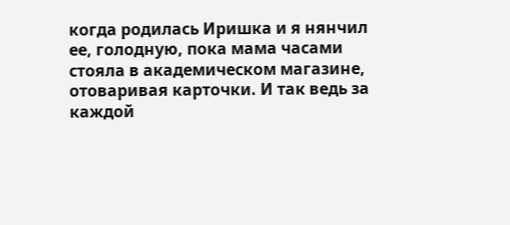когда родилась Иришка и я нянчил ее, голодную, пока мама часами стояла в академическом магазине, отоваривая карточки. И так ведь за каждой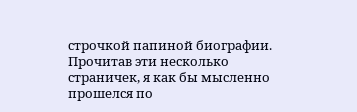строчкой папиной биографии. Прочитав эти несколько страничек, я как бы мысленно прошелся по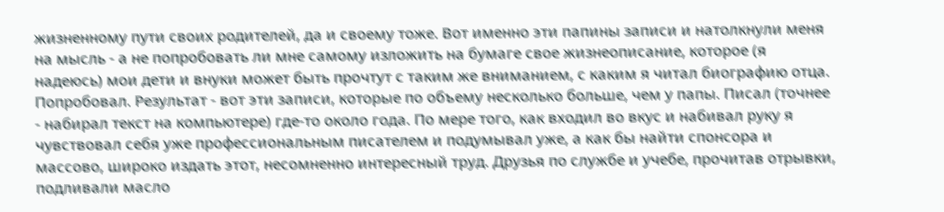жизненному пути своих родителей, да и своему тоже. Вот именно эти папины записи и натолкнули меня на мысль - а не попробовать ли мне самому изложить на бумаге свое жизнеописание, которое (я надеюсь) мои дети и внуки может быть прочтут с таким же вниманием, с каким я читал биографию отца. Попробовал. Результат - вот эти записи, которые по объему несколько больше, чем у папы. Писал (точнее - набирал текст на компьютере) где-то около года. По мере того, как входил во вкус и набивал руку я чувствовал себя уже профессиональным писателем и подумывал уже, а как бы найти спонсора и массово, широко издать этот, несомненно интересный труд. Друзья по службе и учебе, прочитав отрывки, подливали масло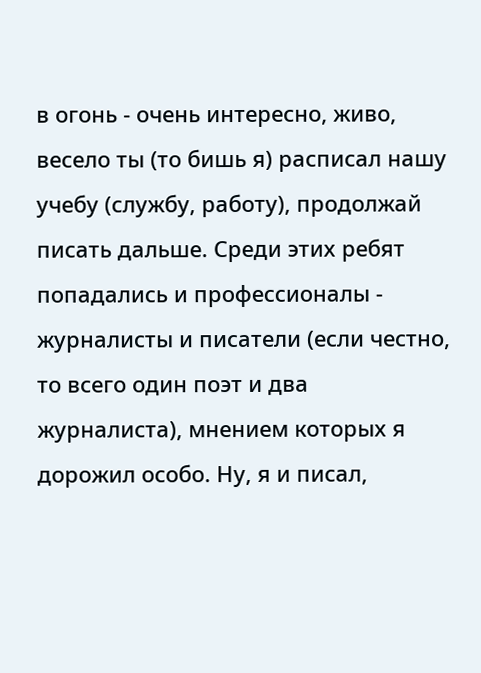в огонь - очень интересно, живо, весело ты (то бишь я) расписал нашу учебу (службу, работу), продолжай писать дальше. Среди этих ребят попадались и профессионалы - журналисты и писатели (если честно, то всего один поэт и два журналиста), мнением которых я дорожил особо. Ну, я и писал,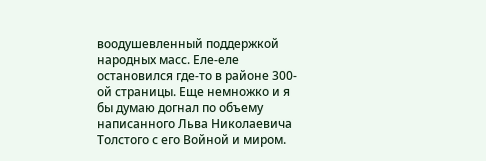воодушевленный поддержкой народных масс. Еле-еле остановился где-то в районе 300-ой страницы. Еще немножко и я бы думаю догнал по объему написанного Льва Николаевича Толстого с его Войной и миром.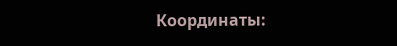Координаты: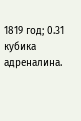1819 год; 0.31 кубика адреналина.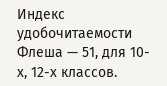Индекс удобочитаемости Флеша — 51, для 10-х, 12-х классов.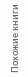Похожие книги